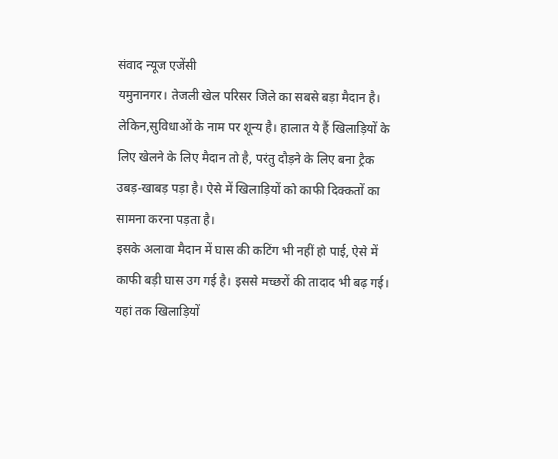संवाद न्यूज एजेंसी
यमुनानगर। तेजली खेल परिसर जिले का सबसे बड़ा मैदान है। लेकिन,सुविधाओं के नाम पर शून्य है। हालात ये हैं खिलाड़ियों के लिए खेलने के लिए मैदान तो है, परंतु दौड़ने के लिए बना ट्रैक उबड़-खाबड़ पड़ा है। ऐसे में खिलाड़ियों को काफी दिक्कतों का सामना करना पड़ता है।
इसके अलावा मैदान में घास की कटिंग भी नहीं हो पाई, ऐसे में काफी बड़ी घास उग गई है। इससे मच्छरों की तादाद भी बढ़ गई। यहां तक खिलाड़ियों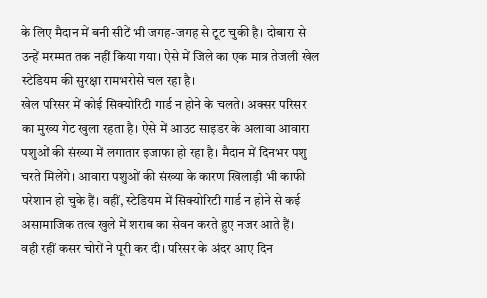के लिए मैदान में बनी सीटें भी जगह-जगह से टूट चुकी है। दोबारा से उन्हें मरम्मत तक नहीं किया गया। ऐसे में जिले का एक मात्र तेजली खेल स्टेडियम की सुरक्षा रामभरोसे चल रहा है।
खेल परिसर में कोई सिक्योरिटी गार्ड न होने के चलते। अक्सर परिसर का मुख्य गेट खुला रहता है। ऐसे में आउट साइडर के अलावा आवारा पशुओं की संख्या में लगातार इजाफा हो रहा है। मैदान में दिनभर पशु चरते मिलेंगे। आवारा पशुओं की संख्या के कारण खिलाड़ी भी काफी परेशान हो चुके हैं। वहीं, स्टेडियम में सिक्योरिटी गार्ड न होने से कई असामाजिक तत्व खुले में शराब का सेवन करते हुए नजर आते हैं।
वही रहीं कसर चोरों ने पूरी कर दी। परिसर के अंदर आए दिन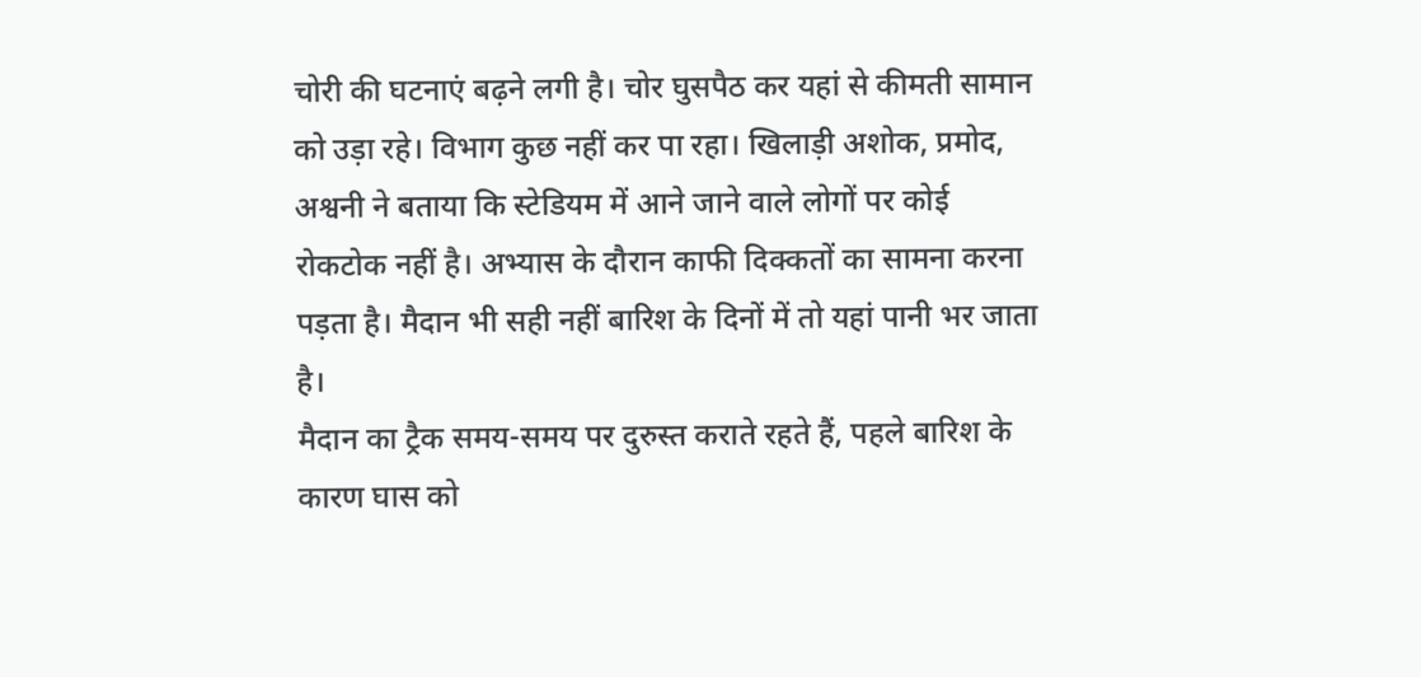चोरी की घटनाएं बढ़ने लगी है। चोर घुसपैठ कर यहां से कीमती सामान को उड़ा रहे। विभाग कुछ नहीं कर पा रहा। खिलाड़ी अशोक, प्रमोद, अश्वनी ने बताया कि स्टेडियम में आने जाने वाले लोगों पर कोई रोकटोक नहीं है। अभ्यास के दौरान काफी दिक्कतों का सामना करना पड़ता है। मैदान भी सही नहीं बारिश के दिनों में तो यहां पानी भर जाता है।
मैदान का ट्रैक समय-समय पर दुरुस्त कराते रहते हैं, पहले बारिश के कारण घास को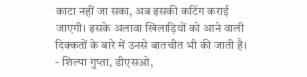काटा नहीं जा सका, अब इसकी कटिंग कराई जाएगी। इसके अलावा खिलाड़ियों को आने वाली दिक्कतों के बारे में उनसे बातचीत भी की जाती है। - शिल्पा गुप्ता, डीएसओ,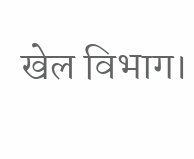खेल विभाग।